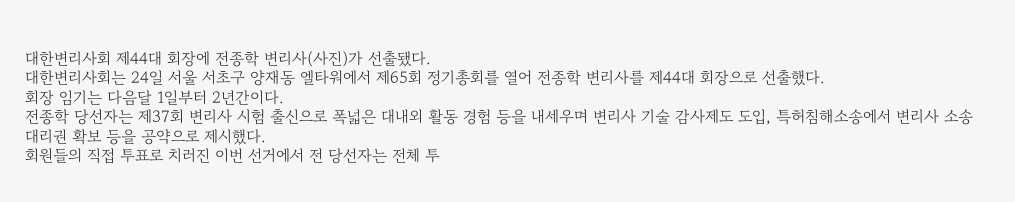대한변리사회 제44대 회장에 전종학 변리사(사진)가 선출됐다.
대한변리사회는 24일 서울 서초구 양재동 엘타워에서 제65회 정기총회를 열어 전종학 변리사를 제44대 회장으로 선출했다.
회장 임기는 다음달 1일부터 2년간이다.
전종학 당선자는 제37회 변리사 시험 출신으로 폭넓은 대내외 활동 경험 등을 내세우며 변리사 기술 감사제도 도입, 특허침해소송에서 변리사 소송대리권 확보 등을 공약으로 제시했다.
회원들의 직접 투표로 치러진 이번 선거에서 전 당선자는 전체 투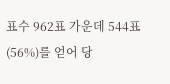표수 962표 가운데 544표(56%)를 얻어 당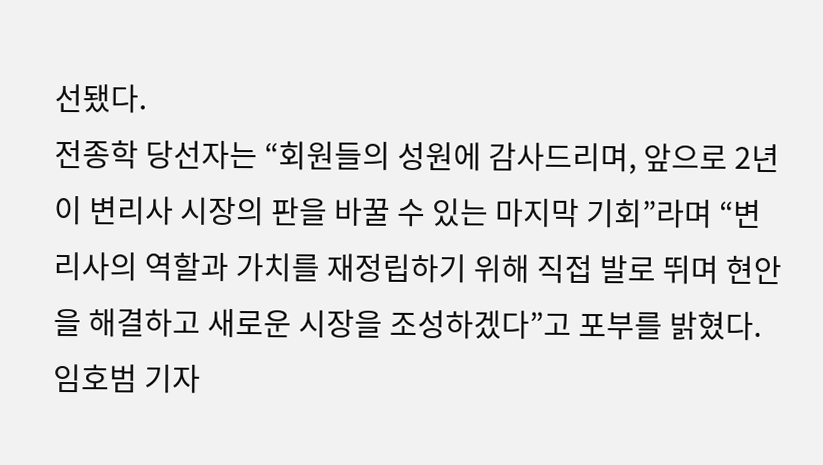선됐다.
전종학 당선자는 “회원들의 성원에 감사드리며, 앞으로 2년이 변리사 시장의 판을 바꿀 수 있는 마지막 기회”라며 “변리사의 역할과 가치를 재정립하기 위해 직접 발로 뛰며 현안을 해결하고 새로운 시장을 조성하겠다”고 포부를 밝혔다.
임호범 기자